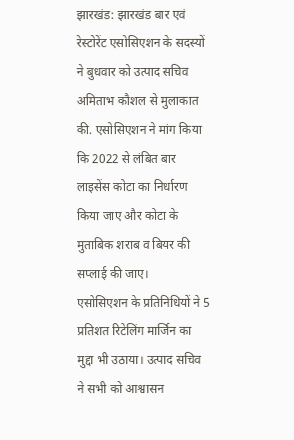झारखंड: झारखंड बार एवं रेस्टोरेंट एसोसिएशन के सदस्यों ने बुधवार को उत्पाद सचिव अमिताभ कौशल से मुलाकात की. एसोसिएशन ने मांग किया कि 2022 से लंबित बार लाइसेंस कोटा का निर्धारण किया जाए और कोटा के मुताबिक शराब व बियर की सप्लाई की जाए।
एसोसिएशन के प्रतिनिधियों ने 5 प्रतिशत रिटेलिंग मार्जिन का मुद्दा भी उठाया। उत्पाद सचिव ने सभी को आश्वासन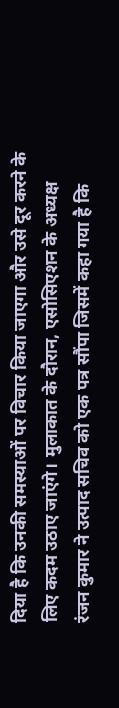दिया है कि उनकी समस्याओं पर विचार किया जाएगा और उसे दूर करने के लिए कदम उठाए जाएंगे। मुलाकात के दौरान, एसोसिएशन के अध्यक्ष रंजन कुमार ने उत्पाद सचिव को एक पत्र सौंपा जिसमें कहा गया है कि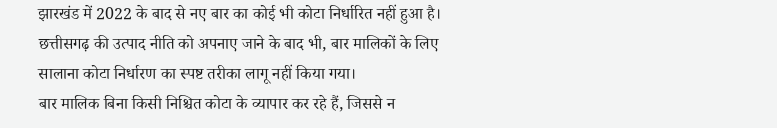झारखंड में 2022 के बाद से नए बार का कोई भी कोटा निर्धारित नहीं हुआ है। छत्तीसगढ़ की उत्पाद नीति को अपनाए जाने के बाद भी, बार मालिकों के लिए सालाना कोटा निर्धारण का स्पष्ट तरीका लागू नहीं किया गया।
बार मालिक बिना किसी निश्चित कोटा के व्यापार कर रहे हैं, जिससे न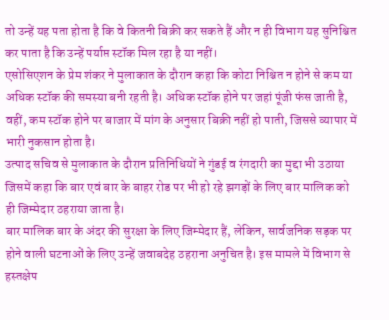तो उन्हें यह पता होता है कि वे कितनी बिक्री कर सकते हैं और न ही विभाग यह सुनिश्चित कर पाता है कि उन्हें पर्याप्त स्टॉक मिल रहा है या नहीं।
एसोसिएशन के प्रेम शंकर ने मुलाकात के दौरान कहा कि कोटा निश्चित न होने से कम या अधिक स्टॉक की समस्या बनी रहती है। अधिक स्टॉक होने पर जहां पूंजी फंस जाती है, वहीं, कम स्टॉक होने पर बाजार में मांग के अनुसार बिक्री नहीं हो पाती, जिससे व्यापार में भारी नुकसान होता है।
उत्पाद सचिव से मुलाकात के दौरान प्रतिनिधियों ने गुंडई व रंगदारी का मुद्दा भी उठाया जिसमें कहा कि बार एवं बार के बाहर रोड पर भी हो रहे झगड़ों के लिए बार मालिक को ही जिम्मेदार ठहराया जाता है।
बार मालिक बार के अंदर की सुरक्षा के लिए जिम्मेदार हैं, लेकिन, सार्वजनिक सड़क पर होने वाली घटनाओं के लिए उन्हें जवाबदेह ठहराना अनुचित है। इस मामले में विभाग से हस्तक्षेप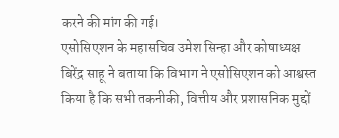करने की मांग की गई।
एसोसिएशन के महासचिव उमेश सिन्हा और कोषाध्यक्ष बिरेंद्र साहू ने बताया कि विभाग ने एसोसिएशन को आश्वस्त किया है कि सभी तकनीकी, वित्तीय और प्रशासनिक मुद्दों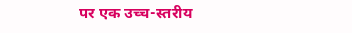पर एक उच्च-स्तरीय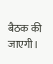बैठक की जाएगी।